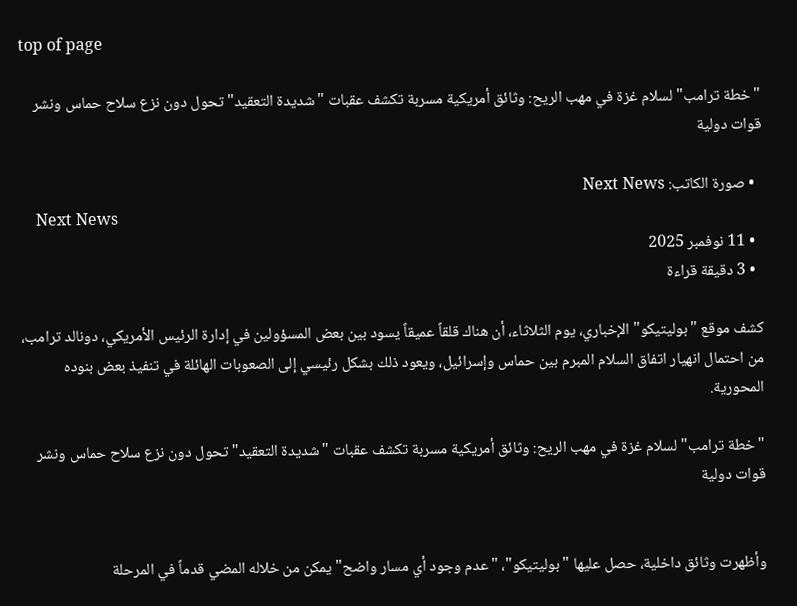top of page

"خطة ترامب" لسلام غزة في مهب الريح: وثائق أمريكية مسربة تكشف عقبات "شديدة التعقيد" تحول دون نزع سلاح حماس ونشر قوات دولية

  • صورة الكاتب: Next News
    Next News
  • 11 نوفمبر 2025
  • 3 دقيقة قراءة

كشف موقع "بوليتيكو" الإخباري، يوم الثلاثاء، أن هناك قلقاً عميقاً يسود بين بعض المسؤولين في إدارة الرئيس الأمريكي، دونالد ترامب، من احتمال انهيار اتفاق السلام المبرم بين حماس وإسرائيل، ويعود ذلك بشكل رئيسي إلى الصعوبات الهائلة في تنفيذ بعض بنوده المحورية.

"خطة ترامب" لسلام غزة في مهب الريح: وثائق أمريكية مسربة تكشف عقبات "شديدة التعقيد" تحول دون نزع سلاح حماس ونشر قوات دولية


وأظهرت وثائق داخلية، حصل عليها "بوليتيكو"، "عدم وجود أي مسار واضح" يمكن من خلاله المضي قدماً في المرحلة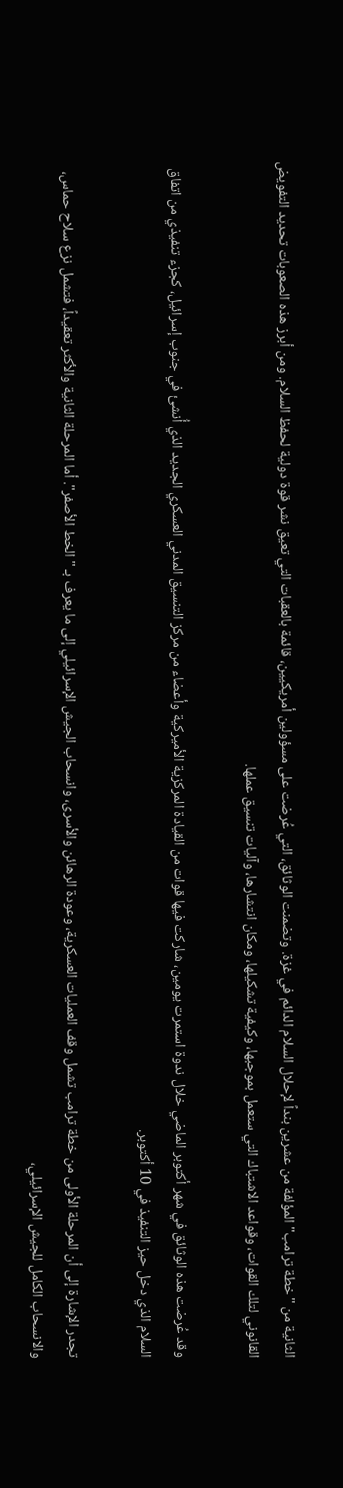الثانية من "خطة ترامب" المؤلفة من عشرين بنداً لإحلال السلام الدائم في غزة. وتضمنت الوثائق، التي عُرضت على مسؤولين أمريكيين، قائمة بالعقبات التي تعيق نشر قوة دولية لحفظ السلام. ومن أبرز هذه الصعوبات تحديد التفويض القانوني لتلك القوات، وقواعد الاشتباك التي ستعمل بموجبها، وكيفية تشكيلها، ومكان انتشارها، وآليات تنسيق عملها.

وقد عُرضت هذه الوثائق في شهر أكتوبر الماضي خلال ندوة استمرت يومين، شاركت فيها قوات من القيادة المركزية الأميركية وأعضاء من مركز التنسيق المدني العسكري الجديد الذي أُنشئ في جنوب إسرائيل، كجزء تنفيذي من اتفاق السلام الذي دخل حيز التنفيذ في 10 أكتوبر.

تجدر الإشارة إلى أن المرحلة الأولى من خطة ترامب تشمل وقف العمليات العسكرية، وعودة الرهائن والأسرى، وانسحاب الجيش الإسرائيلي إلى ما يعرف بـ "الخط الأصفر". أما المرحلة الثانية والأكثر تعقيداً، فتشمل نزع سلاح حماس، والانسحاب الكامل للجيش الإسرائيلي،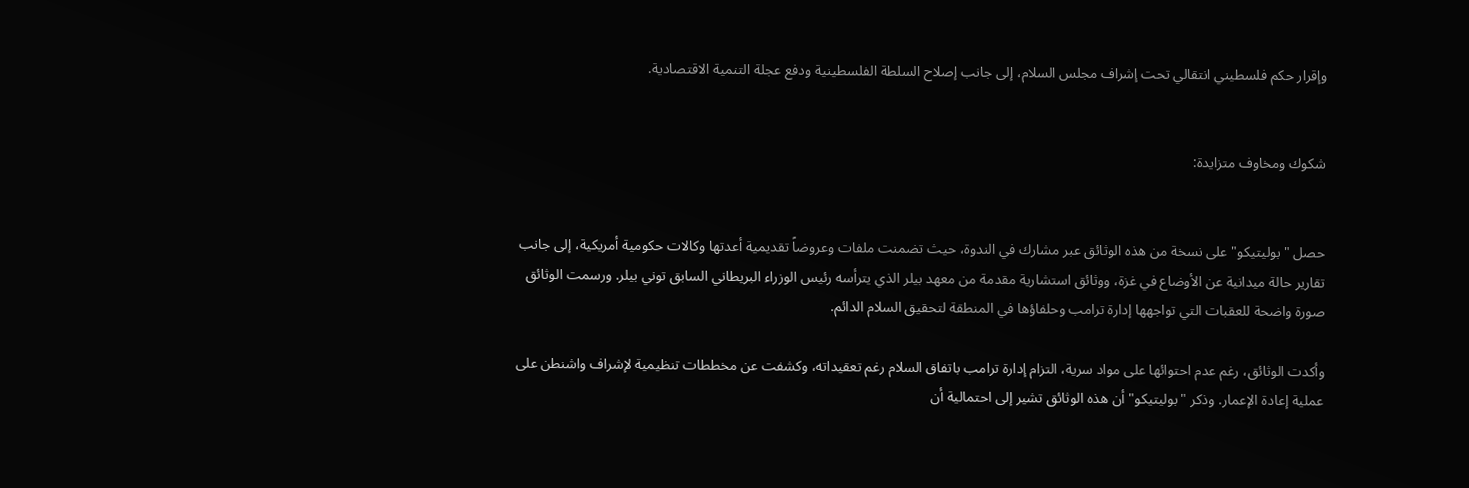وإقرار حكم فلسطيني انتقالي تحت إشراف مجلس السلام، إلى جانب إصلاح السلطة الفلسطينية ودفع عجلة التنمية الاقتصادية.


شكوك ومخاوف متزايدة:


حصل "بوليتيكو" على نسخة من هذه الوثائق عبر مشارك في الندوة، حيث تضمنت ملفات وعروضاً تقديمية أعدتها وكالات حكومية أمريكية، إلى جانب تقارير حالة ميدانية عن الأوضاع في غزة، ووثائق استشارية مقدمة من معهد بيلر الذي يترأسه رئيس الوزراء البريطاني السابق توني بيلر. ورسمت الوثائق صورة واضحة للعقبات التي تواجهها إدارة ترامب وحلفاؤها في المنطقة لتحقيق السلام الدائم.

وأكدت الوثائق، رغم عدم احتوائها على مواد سرية، التزام إدارة ترامب باتفاق السلام رغم تعقيداته، وكشفت عن مخططات تنظيمية لإشراف واشنطن على عملية إعادة الإعمار. وذكر "بوليتيكو" أن هذه الوثائق تشير إلى احتمالية أن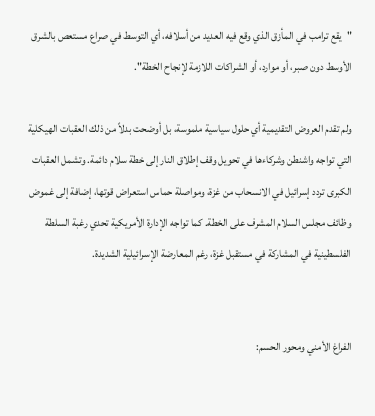"يقع ترامب في المأزق الذي وقع فيه العديد من أسلافه، أي التوسط في صراع مستعص بالشرق الأوسط دون صبر، أو موارد، أو الشراكات اللازمة لإنجاح الخطة".

ولم تقدم العروض التقديمية أي حلول سياسية ملموسة، بل أوضحت بدلاً من ذلك العقبات الهيكلية التي تواجه واشنطن وشركاءها في تحويل وقف إطلاق النار إلى خطة سلام دائمة. وتشمل العقبات الكبرى تردد إسرائيل في الانسحاب من غزة، ومواصلة حماس استعراض قوتها، إضافة إلى غموض وظائف مجلس السلام المشرف على الخطة. كما تواجه الإدارة الأمريكية تحدي رغبة السلطة الفلسطينية في المشاركة في مستقبل غزة، رغم المعارضة الإسرائيلية الشديدة.


الفراغ الأمني ومحور الحسم: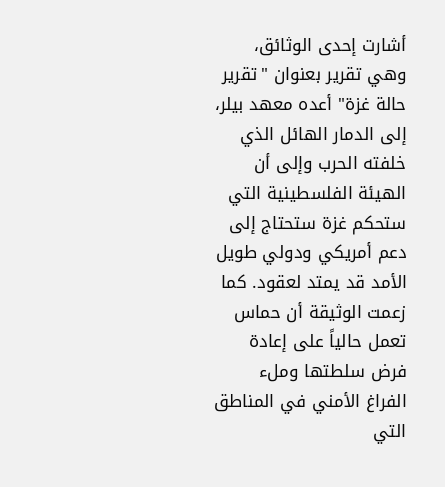أشارت إحدى الوثائق، وهي تقرير بعنوان "تقرير حالة غزة" أعده معهد بيلر، إلى الدمار الهائل الذي خلفته الحرب وإلى أن الهيئة الفلسطينية التي ستحكم غزة ستحتاج إلى دعم أمريكي ودولي طويل الأمد قد يمتد لعقود. كما زعمت الوثيقة أن حماس تعمل حالياً على إعادة فرض سلطتها وملء الفراغ الأمني في المناطق التي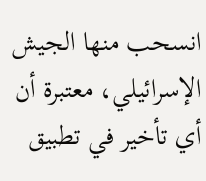انسحب منها الجيش الإسرائيلي، معتبرة أن أي تأخير في تطبيق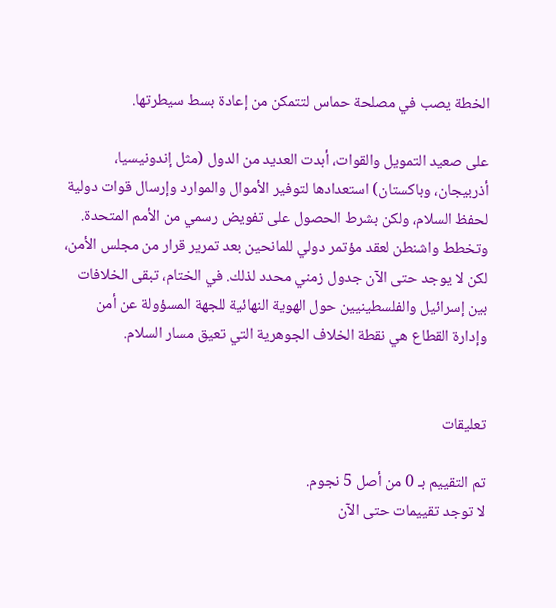الخطة يصب في مصلحة حماس لتتمكن من إعادة بسط سيطرتها.

على صعيد التمويل والقوات، أبدت العديد من الدول (مثل إندونيسيا، أذربيجان، وباكستان) استعدادها لتوفير الأموال والموارد وإرسال قوات دولية لحفظ السلام، ولكن بشرط الحصول على تفويض رسمي من الأمم المتحدة. وتخطط واشنطن لعقد مؤتمر دولي للمانحين بعد تمرير قرار من مجلس الأمن، لكن لا يوجد حتى الآن جدول زمني محدد لذلك. في الختام، تبقى الخلافات بين إسرائيل والفلسطينيين حول الهوية النهائية للجهة المسؤولة عن أمن وإدارة القطاع هي نقطة الخلاف الجوهرية التي تعيق مسار السلام.


تعليقات

تم التقييم بـ 0 من أصل 5 نجوم.
لا توجد تقييمات حتى الآن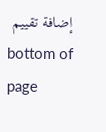إضافة تقييم
bottom of page